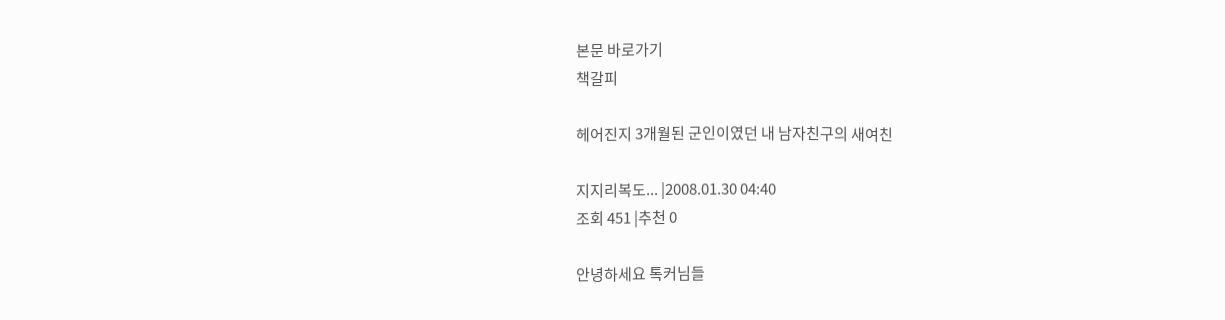본문 바로가기
책갈피

헤어진지 3개월된 군인이였던 내 남자친구의 새여친

지지리복도... |2008.01.30 04:40
조회 451 |추천 0

안녕하세요 톡커님들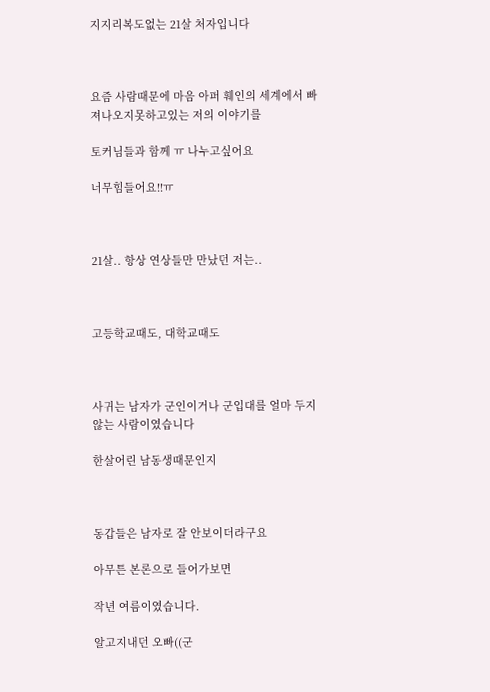지지리복도없는 21살 처자입니다



요즘 사람때문에 마음 아퍼 훼인의 세계에서 빠져나오지못하고있는 저의 이야기를

토커님들과 함께 ㅠ 나누고싶어요

너무힘들어요!!ㅠ



21살.. 항상 연상들만 만났던 저는..



고등학교때도, 대학교때도



사귀는 남자가 군인이거나 군입대를 얼마 두지 않는 사람이였습니다

한살어린 남동생때문인지



동갑들은 남자로 잘 안보이더라구요

아무튼 본론으로 들어가보면

작년 여름이였습니다.

알고지내던 오빠((군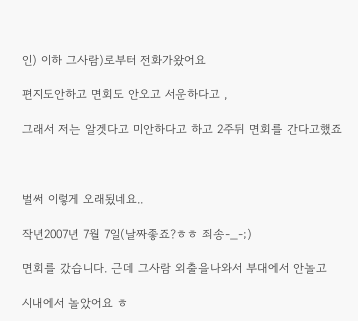인) 이하 그사람)로부터 전화가왔어요

편지도안하고 면회도 안오고 서운하다고 ,

그래서 저는 알겟다고 미안하다고 하고 2주뒤 면회를 간다고했죠



벌써 이렇게 오래됬네요..

작년2007년 7월 7일(날짜좋죠?ㅎㅎ 죄송-_-;)

면회를 갔습니다. 근데 그사람 외출을나와서 부대에서 안놀고

시내에서 놀았어요 ㅎ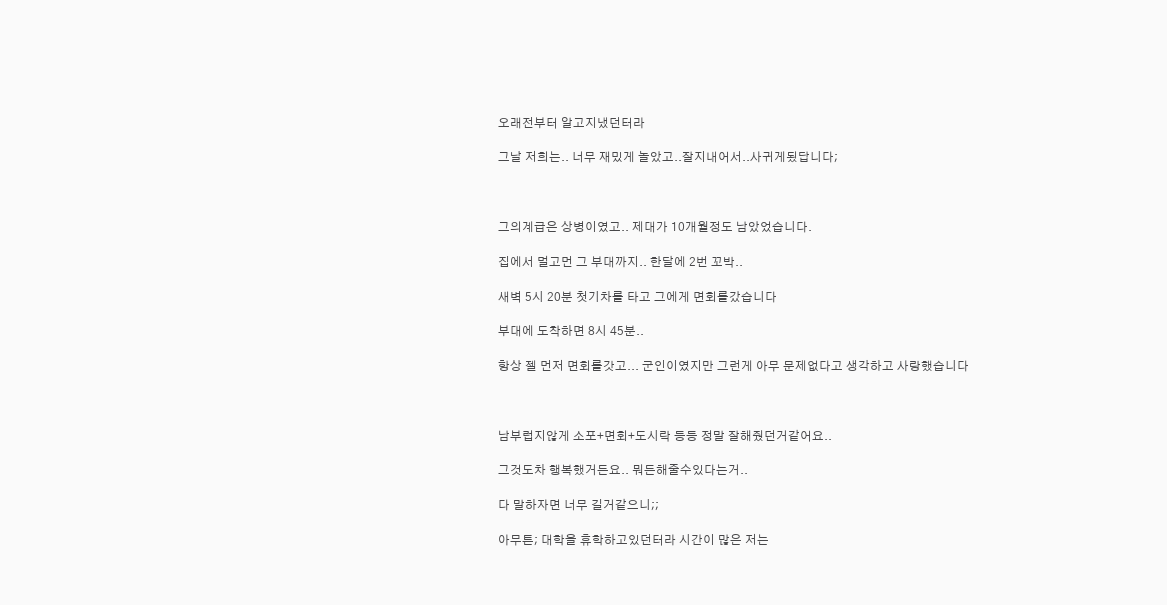오래전부터 알고지냈던터라

그날 저희는.. 너무 재밌게 놀았고..잘지내어서..사귀게됬답니다;



그의계급은 상병이였고.. 제대가 10개월정도 남았었습니다.

집에서 멀고먼 그 부대까지.. 한달에 2번 꼬박..

새벽 5시 20분 첫기차를 타고 그에게 면회를갔습니다

부대에 도착하면 8시 45분..

항상 젤 먼저 면회를갓고... 군인이였지만 그런게 아무 문제없다고 생각하고 사랑했습니다



남부럽지않게 소포+면회+도시락 등등 정말 잘해줬던거같어요..

그것도차 행복했거든요.. 뭐든해줄수있다는거..

다 말하자면 너무 길거같으니;;

아무튼; 대학을 휴학하고있던터라 시간이 많은 저는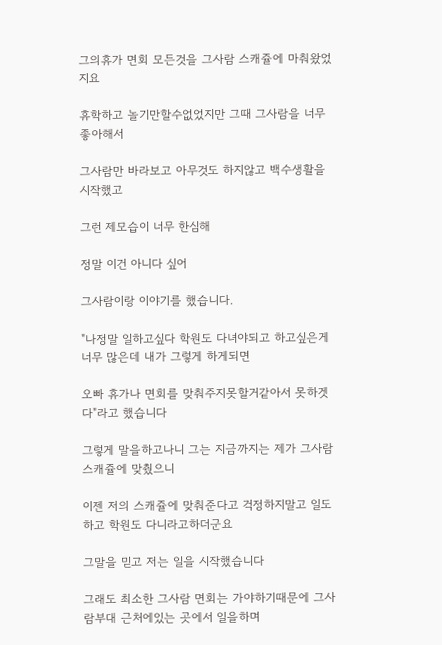그의휴가 면회 모든것을 그사람 스캐쥴에 마춰왔었지요

휴학하고 놀기만할수없었지만 그때 그사람을 너무 좋아해서

그사람만 바라보고 아무것도 하지않고 백수생활을 시작했고

그런 제모습이 너무 한심해

정말 이건 아니다 싶어

그사람이랑 이야기를 했습니다.

"나정말 일하고싶다 학원도 다녀야되고 하고싶은게 너무 많은데 내가 그렇게 하게되면

오빠 휴가나 면회를 맞춰주지못할거같아서 못하겟다"라고 했습니다

그렇게 말을하고나니 그는 지금까지는 제가 그사람 스캐쥴에 맞췄으니

이젠 저의 스캐쥴에 맞춰준다고 걱정하지말고 일도하고 학원도 다니라고하더군요

그말을 믿고 저는 일을 시작했습니다

그래도 최소한 그사람 면회는 가야하기때문에 그사람부대 근처에있는 곳에서 일을하며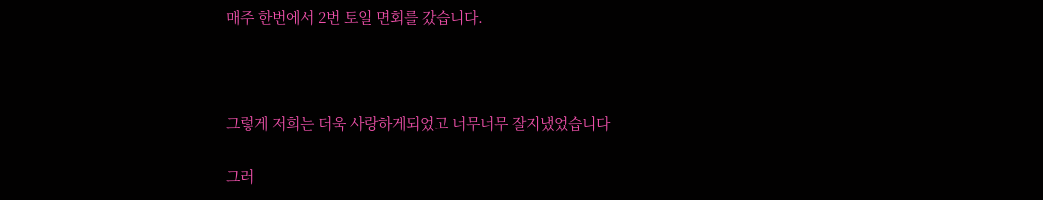매주 한번에서 2번 토일 면회를 갔습니다.



그렇게 저희는 더욱 사랑하게되었고 너무너무 잘지냈었습니다

그러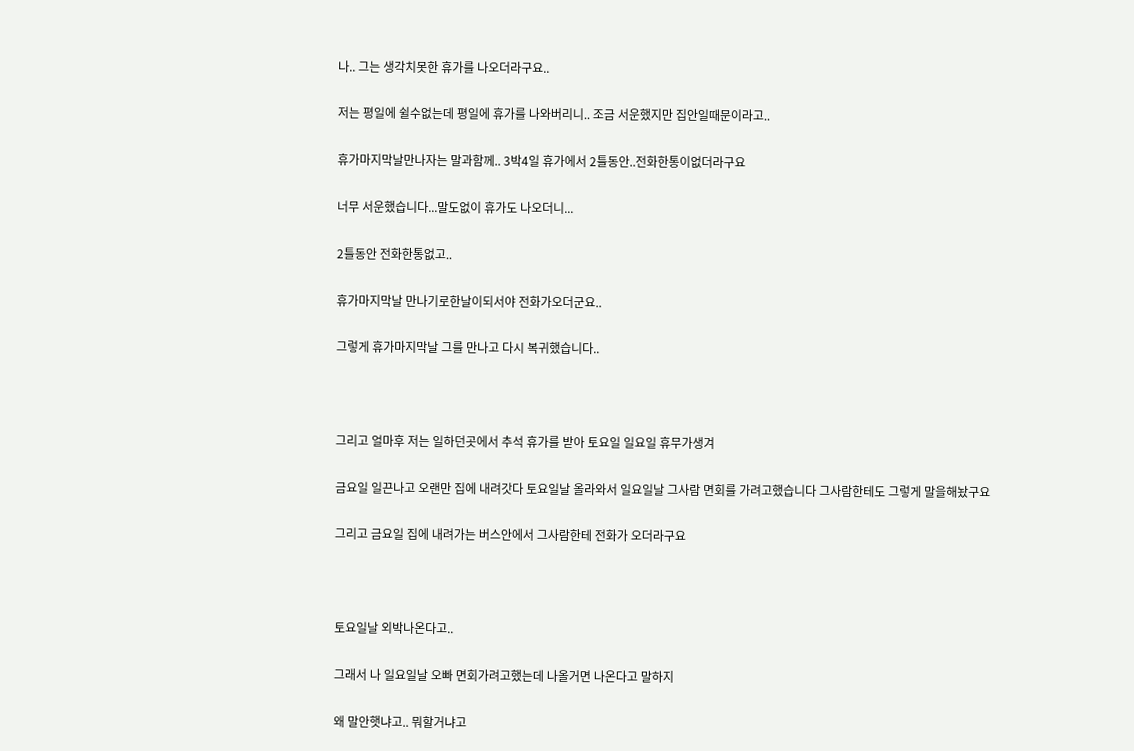나.. 그는 생각치못한 휴가를 나오더라구요..

저는 평일에 쉴수없는데 평일에 휴가를 나와버리니.. 조금 서운했지만 집안일때문이라고..

휴가마지막날만나자는 말과함께.. 3박4일 휴가에서 2틀동안..전화한통이없더라구요

너무 서운했습니다...말도없이 휴가도 나오더니...

2틀동안 전화한통없고..

휴가마지막날 만나기로한날이되서야 전화가오더군요..

그렇게 휴가마지막날 그를 만나고 다시 복귀했습니다..



그리고 얼마후 저는 일하던곳에서 추석 휴가를 받아 토요일 일요일 휴무가생겨

금요일 일끈나고 오랜만 집에 내려갓다 토요일날 올라와서 일요일날 그사람 면회를 가려고했습니다 그사람한테도 그렇게 말을해놨구요

그리고 금요일 집에 내려가는 버스안에서 그사람한테 전화가 오더라구요



토요일날 외박나온다고..

그래서 나 일요일날 오빠 면회가려고했는데 나올거면 나온다고 말하지

왜 말안햇냐고.. 뭐할거냐고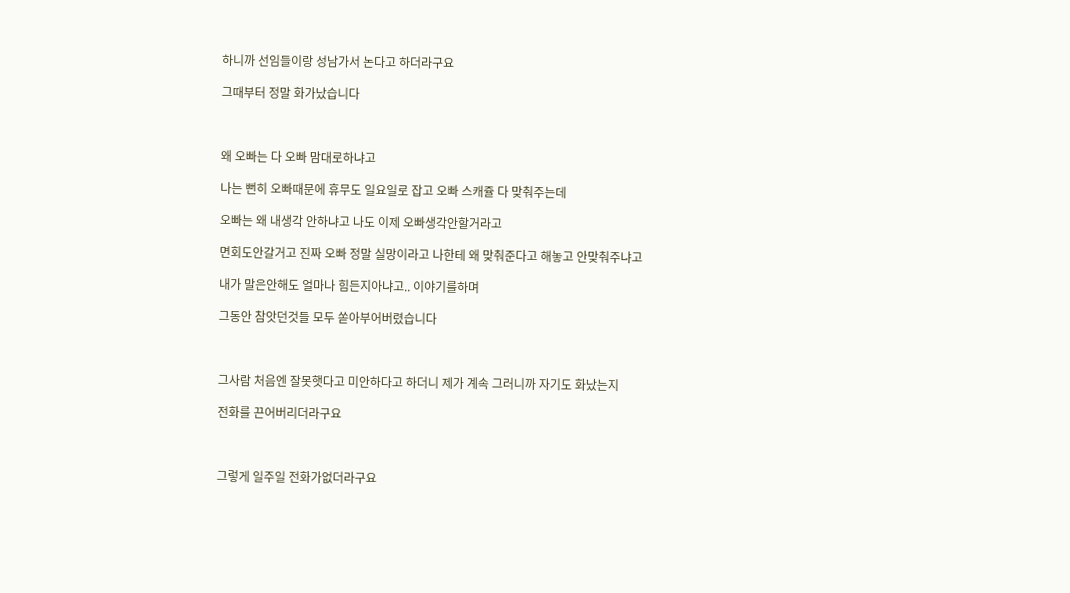하니까 선임들이랑 성남가서 논다고 하더라구요

그때부터 정말 화가났습니다



왜 오빠는 다 오빠 맘대로하냐고

나는 뻔히 오빠때문에 휴무도 일요일로 잡고 오빠 스캐쥴 다 맞춰주는데

오빠는 왜 내생각 안하냐고 나도 이제 오빠생각안할거라고

면회도안갈거고 진짜 오빠 정말 실망이라고 나한테 왜 맞춰준다고 해놓고 안맞춰주냐고

내가 말은안해도 얼마나 힘든지아냐고.. 이야기를하며

그동안 참앗던것들 모두 쏟아부어버렸습니다



그사람 처음엔 잘못햇다고 미안하다고 하더니 제가 계속 그러니까 자기도 화났는지

전화를 끈어버리더라구요



그렇게 일주일 전화가없더라구요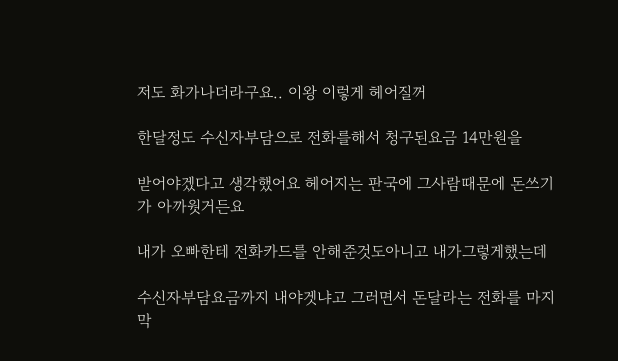저도 화가나더라구요.. 이왕 이렇게 헤어질꺼

한달정도 수신자부담으로 전화를해서 청구된요금 14만원을

받어야겠다고 생각했어요 헤어지는 판국에 그사람때문에 돈쓰기가 아까웟거든요

내가 오빠한테 전화카드를 안해준것도아니고 내가그렇게했는데

수신자부담요금까지 내야겟냐고 그러면서 돈달라는 전화를 마지막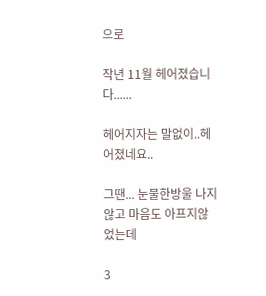으로

작년 11월 헤어졌습니다......

헤어지자는 말없이..헤어졌네요..

그땐... 눈물한방울 나지않고 마음도 아프지않었는데

3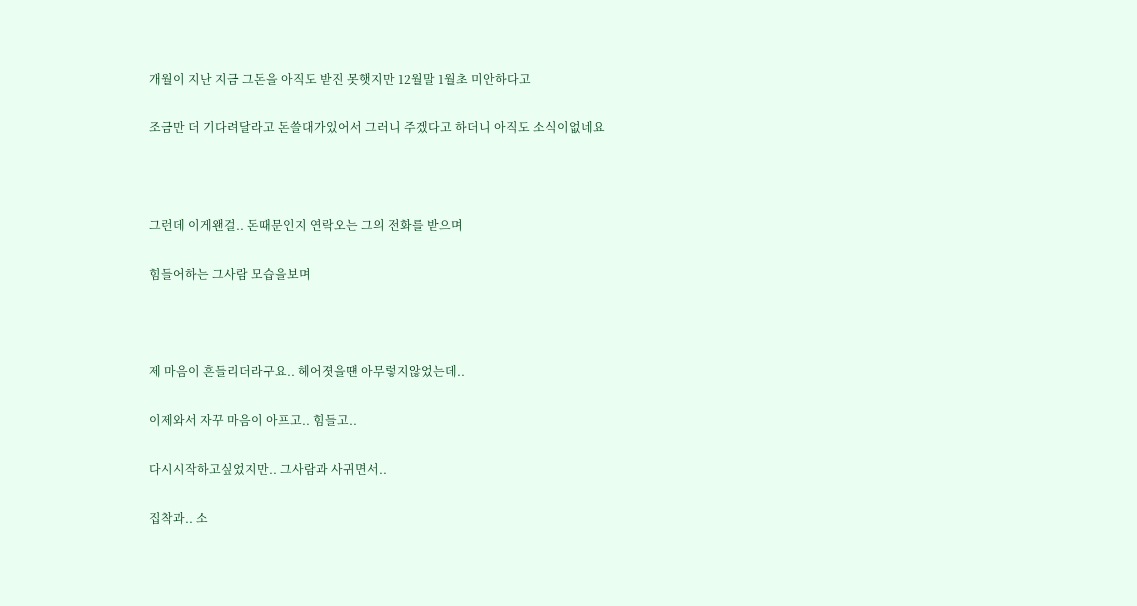개월이 지난 지금 그돈을 아직도 받진 못햇지만 12월말 1월초 미안하다고

조금만 더 기다려달라고 돈쓸대가있어서 그러니 주겠다고 하더니 아직도 소식이없네요



그런데 이게왠걸.. 돈때문인지 연락오는 그의 전화를 받으며

힘들어하는 그사람 모습을보며



제 마음이 흔들리더라구요.. 헤어졋을떈 아무렇지않었는데..

이제와서 자꾸 마음이 아프고.. 힘들고..

다시시작하고싶었지만.. 그사람과 사귀면서..

집착과.. 소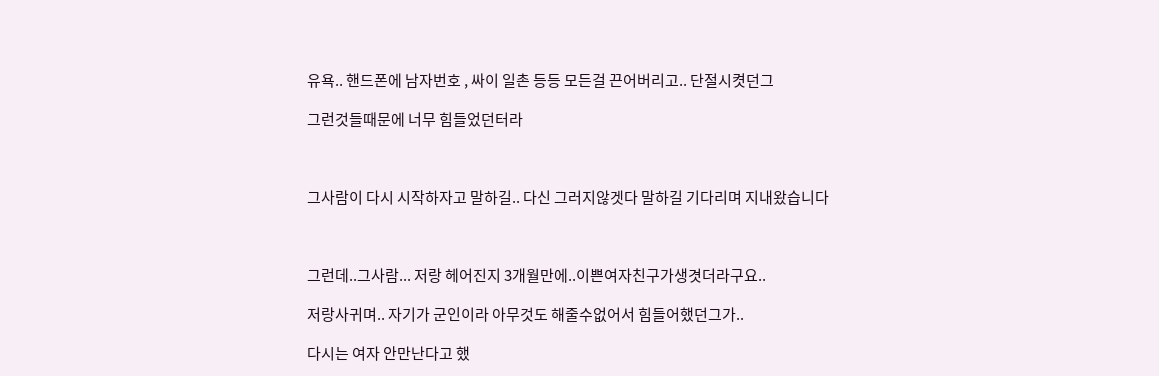유욕.. 핸드폰에 남자번호 , 싸이 일촌 등등 모든걸 끈어버리고.. 단절시켯던그

그런것들때문에 너무 힘들었던터라



그사람이 다시 시작하자고 말하길.. 다신 그러지않겟다 말하길 기다리며 지내왔습니다



그런데..그사람... 저랑 헤어진지 3개월만에..이쁜여자친구가생겻더라구요..

저랑사귀며.. 자기가 군인이라 아무것도 해줄수없어서 힘들어했던그가..

다시는 여자 안만난다고 했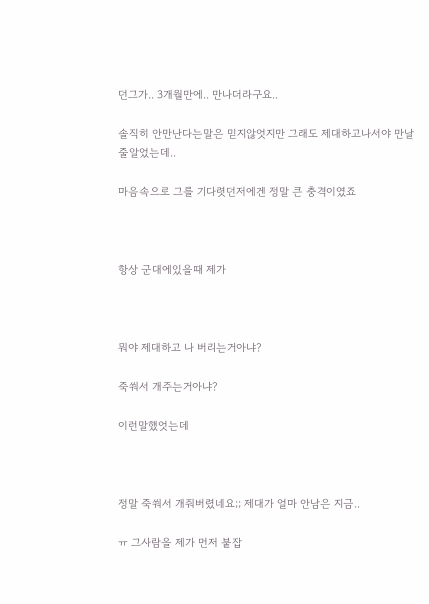던그가.. 3개월만에.. 만나더라구요..

솔직히 안만난다는말은 믿지않엇지만 그래도 제대하고나서야 만날줄알었는데..

마음속으로 그를 기다렷던저에겐 정말 큰 충격이였죠



항상 군대에있을때 제가



뭐야 제대하고 나 버리는거아냐?

죽쒀서 개주는거아냐?

이런말했엇는데



정말 죽쒀서 개줘버렸네요;; 제대가 얼마 안남은 지금..

ㅠ 그사람을 제가 먼저 붙잡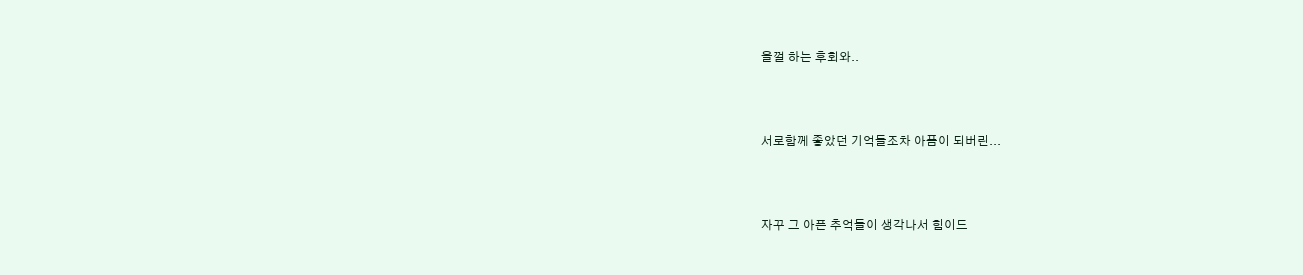을껄 하는 후회와..



서로함께 좋았던 기억들조차 아픔이 되버린...



자꾸 그 아픈 추억들이 생각나서 힘이드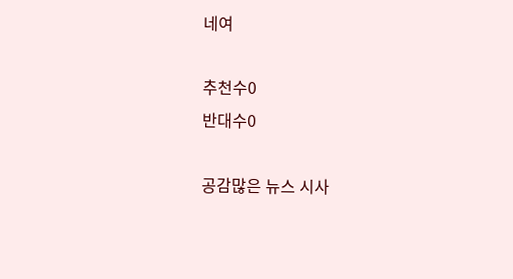네여

추천수0
반대수0

공감많은 뉴스 시사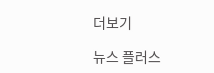더보기

뉴스 플러스